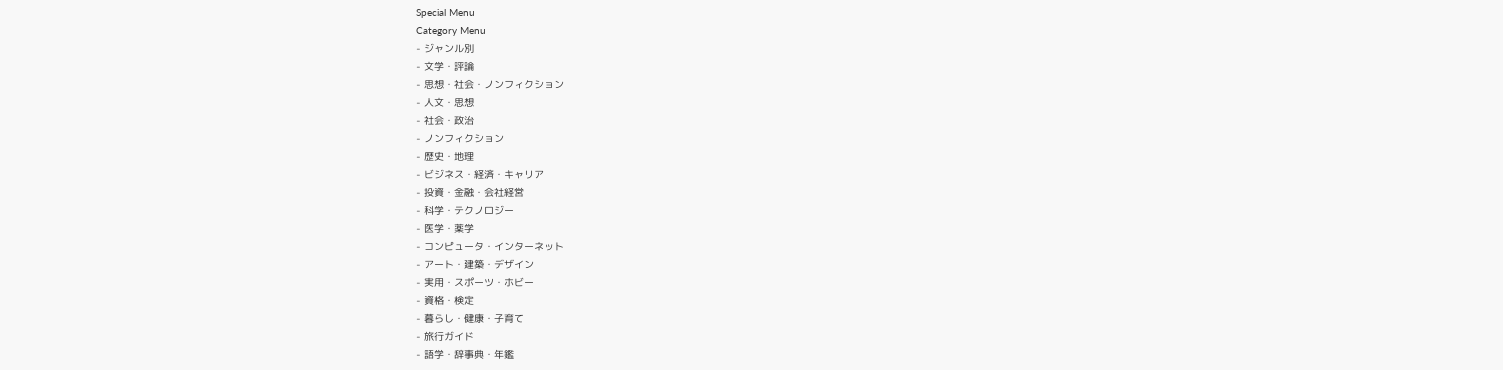Special Menu
Category Menu
- ジャンル別
- 文学・評論
- 思想・社会・ノンフィクション
- 人文・思想
- 社会・政治
- ノンフィクション
- 歴史・地理
- ビジネス・経済・キャリア
- 投資・金融・会社経営
- 科学・テクノロジー
- 医学・薬学
- コンピュータ・インターネット
- アート・建築・デザイン
- 実用・スポーツ・ホビー
- 資格・検定
- 暮らし・健康・子育て
- 旅行ガイド
- 語学・辞事典・年鑑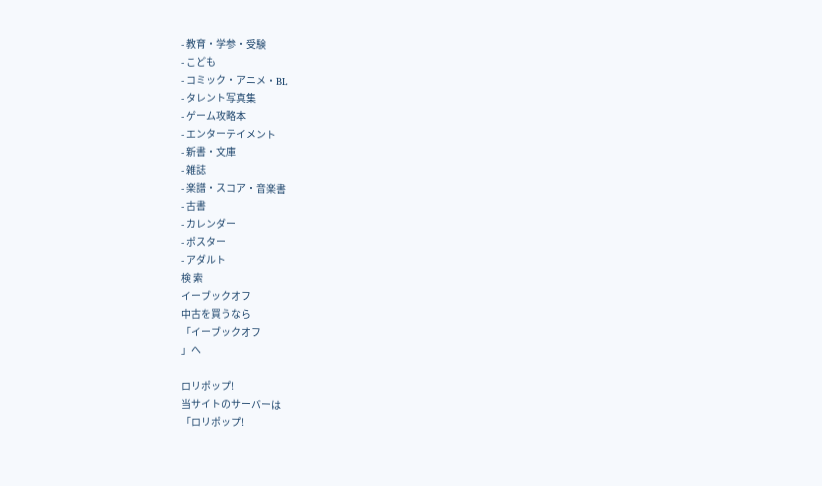- 教育・学参・受験
- こども
- コミック・アニメ・BL
- タレント写真集
- ゲーム攻略本
- エンターテイメント
- 新書・文庫
- 雑誌
- 楽譜・スコア・音楽書
- 古書
- カレンダー
- ポスター
- アダルト
検 索
イーブックオフ
中古を買うなら
「イーブックオフ
」へ

ロリポップ!
当サイトのサーバーは
「ロリポップ!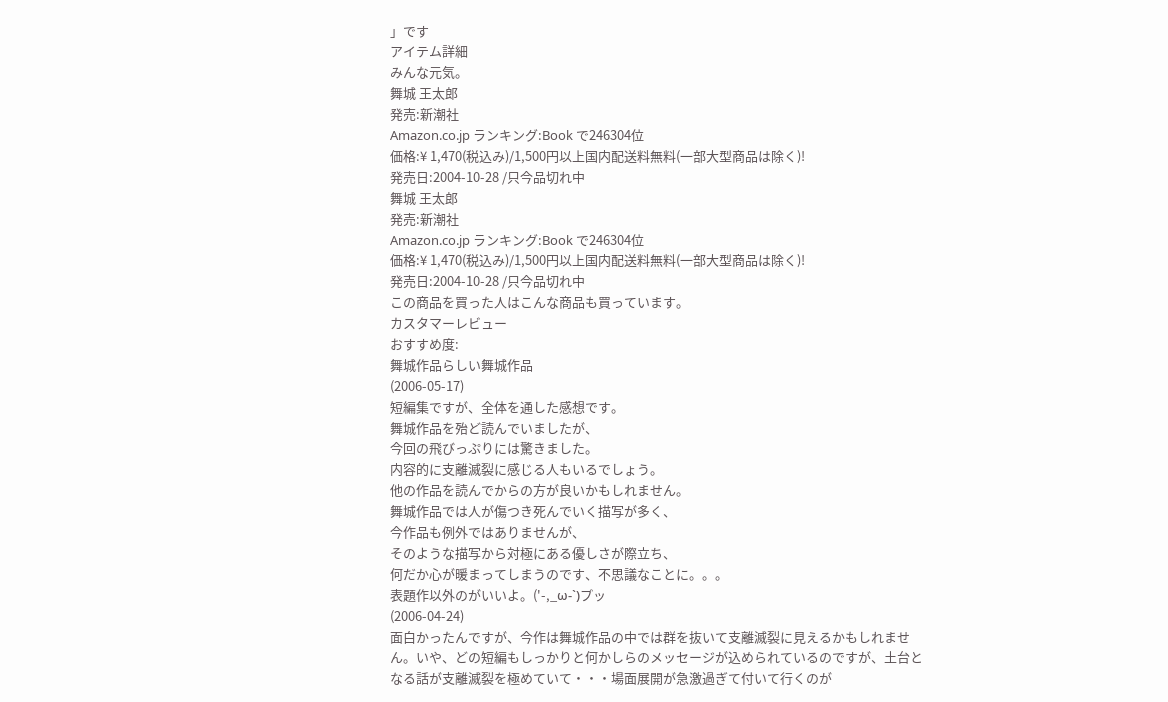」です
アイテム詳細
みんな元気。
舞城 王太郎
発売:新潮社
Amazon.co.jp ランキング:Book で246304位
価格:¥ 1,470(税込み)/1,500円以上国内配送料無料(一部大型商品は除く)!
発売日:2004-10-28 /只今品切れ中
舞城 王太郎
発売:新潮社
Amazon.co.jp ランキング:Book で246304位
価格:¥ 1,470(税込み)/1,500円以上国内配送料無料(一部大型商品は除く)!
発売日:2004-10-28 /只今品切れ中
この商品を買った人はこんな商品も買っています。
カスタマーレビュー
おすすめ度:
舞城作品らしい舞城作品
(2006-05-17)
短編集ですが、全体を通した感想です。
舞城作品を殆ど読んでいましたが、
今回の飛びっぷりには驚きました。
内容的に支離滅裂に感じる人もいるでしょう。
他の作品を読んでからの方が良いかもしれません。
舞城作品では人が傷つき死んでいく描写が多く、
今作品も例外ではありませんが、
そのような描写から対極にある優しさが際立ち、
何だか心が暖まってしまうのです、不思議なことに。。。
表題作以外のがいいよ。('-,_ω-`)プッ
(2006-04-24)
面白かったんですが、今作は舞城作品の中では群を抜いて支離滅裂に見えるかもしれません。いや、どの短編もしっかりと何かしらのメッセージが込められているのですが、土台となる話が支離滅裂を極めていて・・・場面展開が急激過ぎて付いて行くのが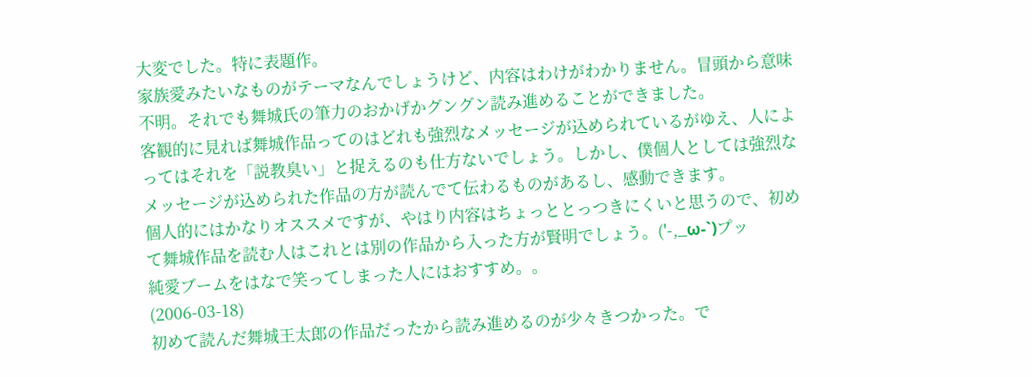大変でした。特に表題作。
家族愛みたいなものがテーマなんでしょうけど、内容はわけがわかりません。冒頭から意味不明。それでも舞城氏の筆力のおかげかグングン読み進めることができました。
客観的に見れば舞城作品ってのはどれも強烈なメッセージが込められているがゆえ、人によってはそれを「説教臭い」と捉えるのも仕方ないでしょう。しかし、僕個人としては強烈なメッセージが込められた作品の方が読んでて伝わるものがあるし、感動できます。
個人的にはかなりオススメですが、やはり内容はちょっととっつきにくいと思うので、初めて舞城作品を読む人はこれとは別の作品から入った方が賢明でしょう。('-,_ω-`)プッ
純愛ブームをはなで笑ってしまった人にはおすすめ。。
(2006-03-18)
初めて読んだ舞城王太郎の作品だったから読み進めるのが少々きつかった。で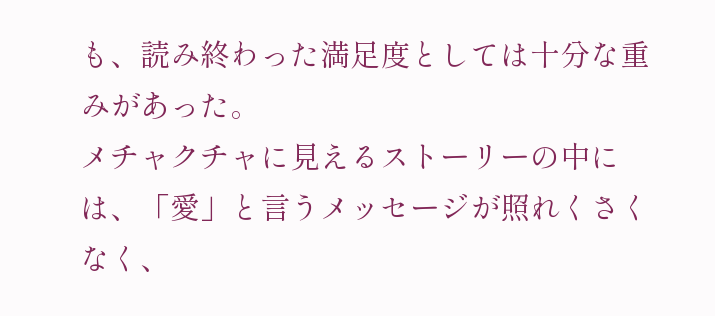も、読み終わった満足度としては十分な重みがあった。
メチャクチャに見えるストーリーの中には、「愛」と言うメッセージが照れくさくなく、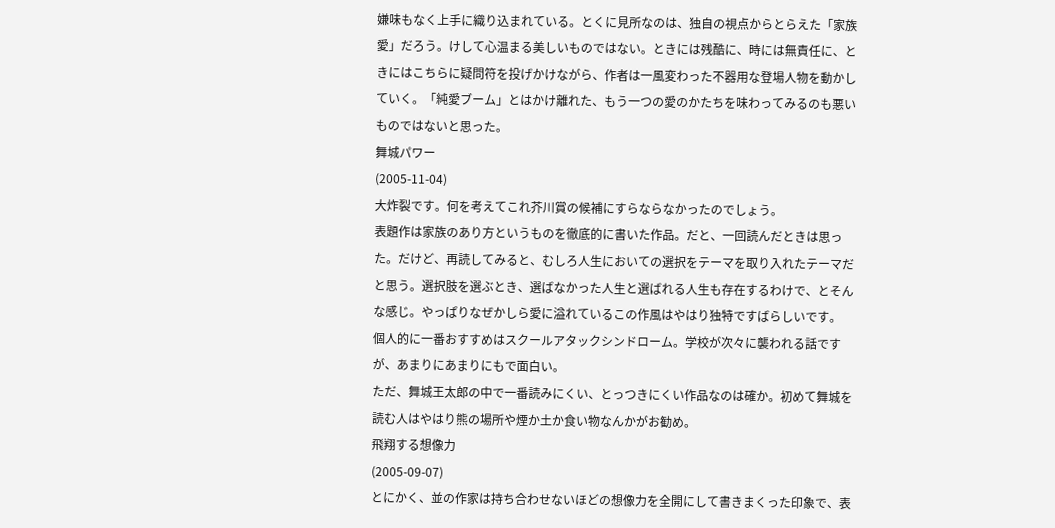嫌味もなく上手に織り込まれている。とくに見所なのは、独自の視点からとらえた「家族愛」だろう。けして心温まる美しいものではない。ときには残酷に、時には無責任に、ときにはこちらに疑問符を投げかけながら、作者は一風変わった不器用な登場人物を動かしていく。「純愛ブーム」とはかけ離れた、もう一つの愛のかたちを味わってみるのも悪いものではないと思った。
舞城パワー
(2005-11-04)
大炸裂です。何を考えてこれ芥川賞の候補にすらならなかったのでしょう。
表題作は家族のあり方というものを徹底的に書いた作品。だと、一回読んだときは思った。だけど、再読してみると、むしろ人生においての選択をテーマを取り入れたテーマだと思う。選択肢を選ぶとき、選ばなかった人生と選ばれる人生も存在するわけで、とそんな感じ。やっぱりなぜかしら愛に溢れているこの作風はやはり独特ですばらしいです。
個人的に一番おすすめはスクールアタックシンドローム。学校が次々に襲われる話ですが、あまりにあまりにもで面白い。
ただ、舞城王太郎の中で一番読みにくい、とっつきにくい作品なのは確か。初めて舞城を読む人はやはり熊の場所や煙か土か食い物なんかがお勧め。
飛翔する想像力
(2005-09-07)
とにかく、並の作家は持ち合わせないほどの想像力を全開にして書きまくった印象で、表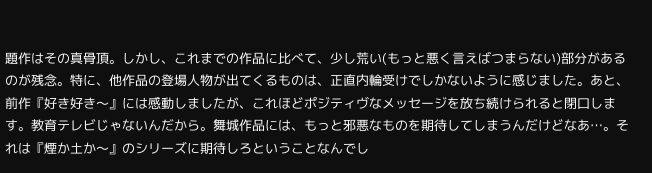題作はその真骨頂。しかし、これまでの作品に比べて、少し荒い(もっと悪く言えばつまらない)部分があるのが残念。特に、他作品の登場人物が出てくるものは、正直内輪受けでしかないように感じました。あと、前作『好き好き〜』には感動しましたが、これほどポジティヴなメッセージを放ち続けられると閉口します。教育テレビじゃないんだから。舞城作品には、もっと邪悪なものを期待してしまうんだけどなあ…。それは『煙か土か〜』のシリーズに期待しろということなんでし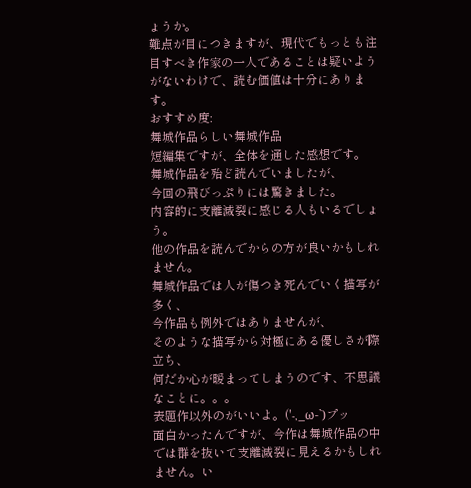ょうか。
難点が目につきますが、現代でもっとも注目すべき作家の一人であることは疑いようがないわけで、読む価値は十分にあります。
おすすめ度:
舞城作品らしい舞城作品
短編集ですが、全体を通した感想です。
舞城作品を殆ど読んでいましたが、
今回の飛びっぷりには驚きました。
内容的に支離滅裂に感じる人もいるでしょう。
他の作品を読んでからの方が良いかもしれません。
舞城作品では人が傷つき死んでいく描写が多く、
今作品も例外ではありませんが、
そのような描写から対極にある優しさが際立ち、
何だか心が暖まってしまうのです、不思議なことに。。。
表題作以外のがいいよ。('-,_ω-`)プッ
面白かったんですが、今作は舞城作品の中では群を抜いて支離滅裂に見えるかもしれません。い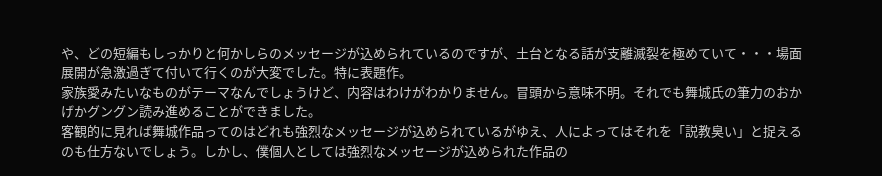や、どの短編もしっかりと何かしらのメッセージが込められているのですが、土台となる話が支離滅裂を極めていて・・・場面展開が急激過ぎて付いて行くのが大変でした。特に表題作。
家族愛みたいなものがテーマなんでしょうけど、内容はわけがわかりません。冒頭から意味不明。それでも舞城氏の筆力のおかげかグングン読み進めることができました。
客観的に見れば舞城作品ってのはどれも強烈なメッセージが込められているがゆえ、人によってはそれを「説教臭い」と捉えるのも仕方ないでしょう。しかし、僕個人としては強烈なメッセージが込められた作品の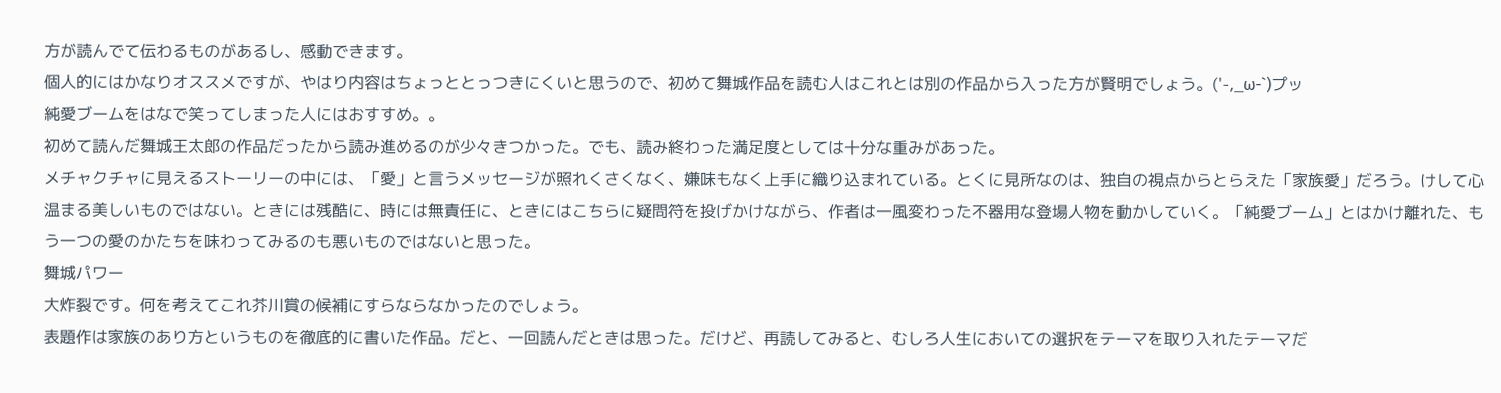方が読んでて伝わるものがあるし、感動できます。
個人的にはかなりオススメですが、やはり内容はちょっととっつきにくいと思うので、初めて舞城作品を読む人はこれとは別の作品から入った方が賢明でしょう。('-,_ω-`)プッ
純愛ブームをはなで笑ってしまった人にはおすすめ。。
初めて読んだ舞城王太郎の作品だったから読み進めるのが少々きつかった。でも、読み終わった満足度としては十分な重みがあった。
メチャクチャに見えるストーリーの中には、「愛」と言うメッセージが照れくさくなく、嫌味もなく上手に織り込まれている。とくに見所なのは、独自の視点からとらえた「家族愛」だろう。けして心温まる美しいものではない。ときには残酷に、時には無責任に、ときにはこちらに疑問符を投げかけながら、作者は一風変わった不器用な登場人物を動かしていく。「純愛ブーム」とはかけ離れた、もう一つの愛のかたちを味わってみるのも悪いものではないと思った。
舞城パワー
大炸裂です。何を考えてこれ芥川賞の候補にすらならなかったのでしょう。
表題作は家族のあり方というものを徹底的に書いた作品。だと、一回読んだときは思った。だけど、再読してみると、むしろ人生においての選択をテーマを取り入れたテーマだ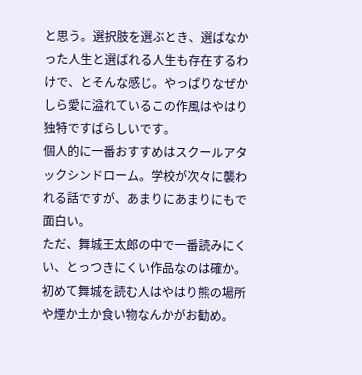と思う。選択肢を選ぶとき、選ばなかった人生と選ばれる人生も存在するわけで、とそんな感じ。やっぱりなぜかしら愛に溢れているこの作風はやはり独特ですばらしいです。
個人的に一番おすすめはスクールアタックシンドローム。学校が次々に襲われる話ですが、あまりにあまりにもで面白い。
ただ、舞城王太郎の中で一番読みにくい、とっつきにくい作品なのは確か。初めて舞城を読む人はやはり熊の場所や煙か土か食い物なんかがお勧め。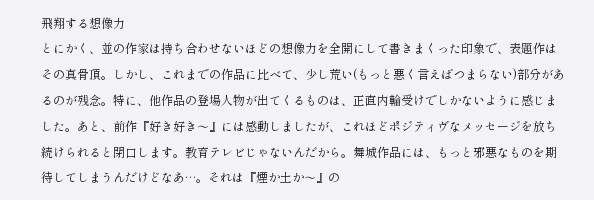飛翔する想像力
とにかく、並の作家は持ち合わせないほどの想像力を全開にして書きまくった印象で、表題作はその真骨頂。しかし、これまでの作品に比べて、少し荒い(もっと悪く言えばつまらない)部分があるのが残念。特に、他作品の登場人物が出てくるものは、正直内輪受けでしかないように感じました。あと、前作『好き好き〜』には感動しましたが、これほどポジティヴなメッセージを放ち続けられると閉口します。教育テレビじゃないんだから。舞城作品には、もっと邪悪なものを期待してしまうんだけどなあ…。それは『煙か土か〜』の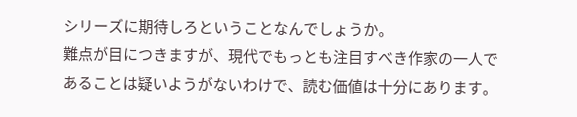シリーズに期待しろということなんでしょうか。
難点が目につきますが、現代でもっとも注目すべき作家の一人であることは疑いようがないわけで、読む価値は十分にあります。